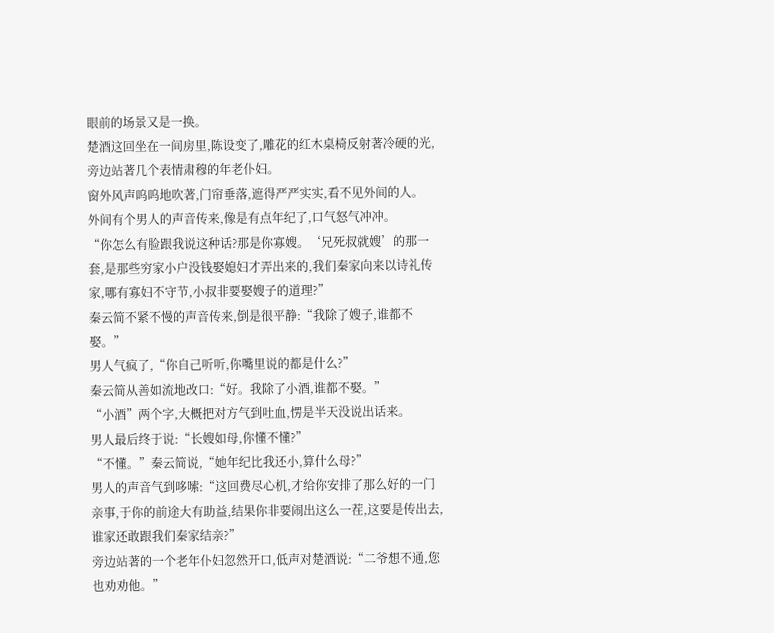眼前的场景又是一换。
楚酒这回坐在一间房里,陈设变了,雕花的红木桌椅反射著冷硬的光,旁边站著几个表情肃穆的年老仆妇。
窗外风声呜呜地吹著,门帘垂落,遮得严严实实,看不见外间的人。
外间有个男人的声音传来,像是有点年纪了,口气怒气冲冲。
“你怎么有脸跟我说这种话?那是你寡嫂。‘兄死叔就嫂’的那一套,是那些穷家小户没钱娶媳妇才弄出来的,我们秦家向来以诗礼传家,哪有寡妇不守节,小叔非要娶嫂子的道理?”
秦云简不紧不慢的声音传来,倒是很平静:“我除了嫂子,谁都不娶。”
男人气疯了,“你自己听听,你嘴里说的都是什么?”
秦云简从善如流地改口:“好。我除了小酒,谁都不娶。”
“小酒”两个字,大概把对方气到吐血,愣是半天没说出话来。
男人最后终于说:“长嫂如母,你懂不懂?”
“不懂。”秦云简说,“她年纪比我还小,算什么母?”
男人的声音气到哆嗦:“这回费尽心机,才给你安排了那么好的一门亲事,于你的前途大有助益,结果你非要闹出这么一茬,这要是传出去,谁家还敢跟我们秦家结亲?”
旁边站著的一个老年仆妇忽然开口,低声对楚酒说:“二爷想不通,您也劝劝他。”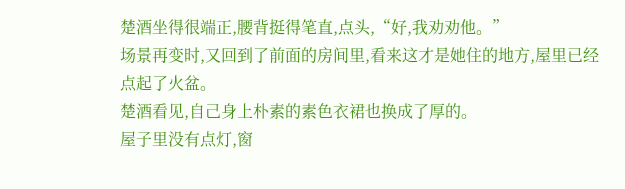楚酒坐得很端正,腰背挺得笔直,点头,“好,我劝劝他。”
场景再变时,又回到了前面的房间里,看来这才是她住的地方,屋里已经点起了火盆。
楚酒看见,自己身上朴素的素色衣裙也换成了厚的。
屋子里没有点灯,窗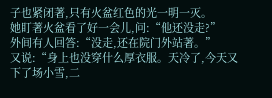子也紧闭著,只有火盆红色的光一明一灭。
她盯著火盆看了好一会儿,问:“他还没走?”
外间有人回答:“没走,还在院门外站著。”
又说:“身上也没穿什么厚衣服。天冷了,今天又下了场小雪,二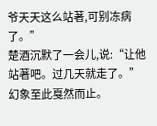爷天天这么站著,可别冻病了。”
楚酒沉默了一会儿,说:“让他站著吧。过几天就走了。”
幻象至此戛然而止。